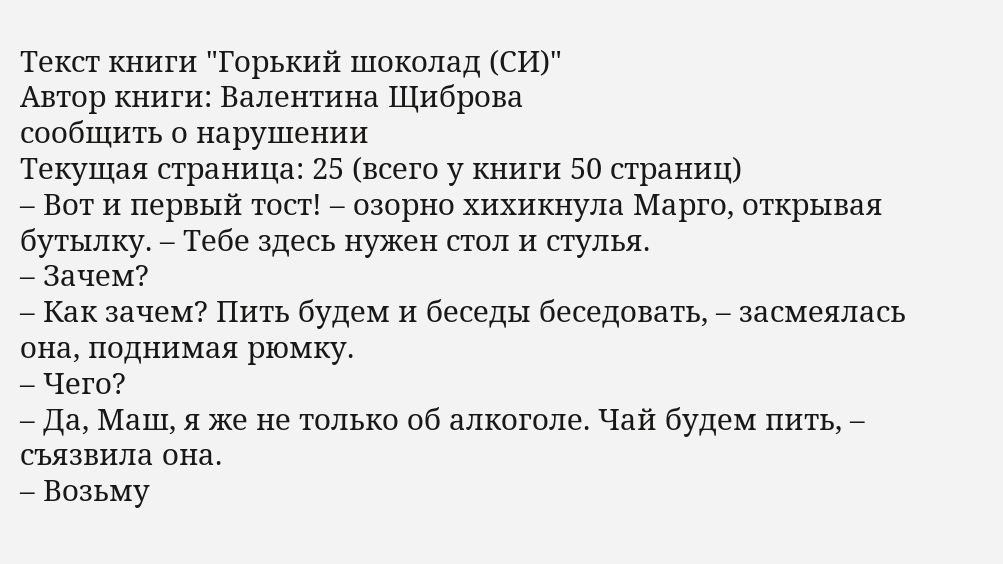Текст книги "Горький шоколад (СИ)"
Автор книги: Валентина Щиброва
сообщить о нарушении
Текущая страница: 25 (всего у книги 50 страниц)
– Вот и первый тост! – озорно хихикнула Марго, открывая бутылку. – Тебе здесь нужен стол и стулья.
– Зачем?
– Как зачем? Пить будем и беседы беседовать, – засмеялась она, поднимая рюмку.
– Чего?
– Да, Маш, я же не только об алкоголе. Чай будем пить, – съязвила она.
– Возьму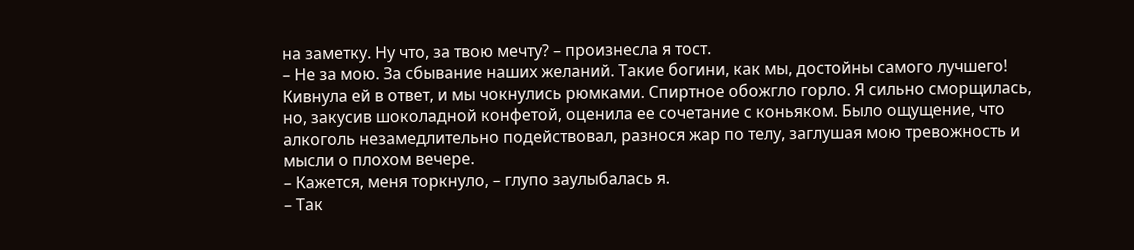на заметку. Ну что, за твою мечту? – произнесла я тост.
– Не за мою. За сбывание наших желаний. Такие богини, как мы, достойны самого лучшего!
Кивнула ей в ответ, и мы чокнулись рюмками. Спиртное обожгло горло. Я сильно сморщилась, но, закусив шоколадной конфетой, оценила ее сочетание с коньяком. Было ощущение, что алкоголь незамедлительно подействовал, разнося жар по телу, заглушая мою тревожность и мысли о плохом вечере.
– Кажется, меня торкнуло, – глупо заулыбалась я.
– Так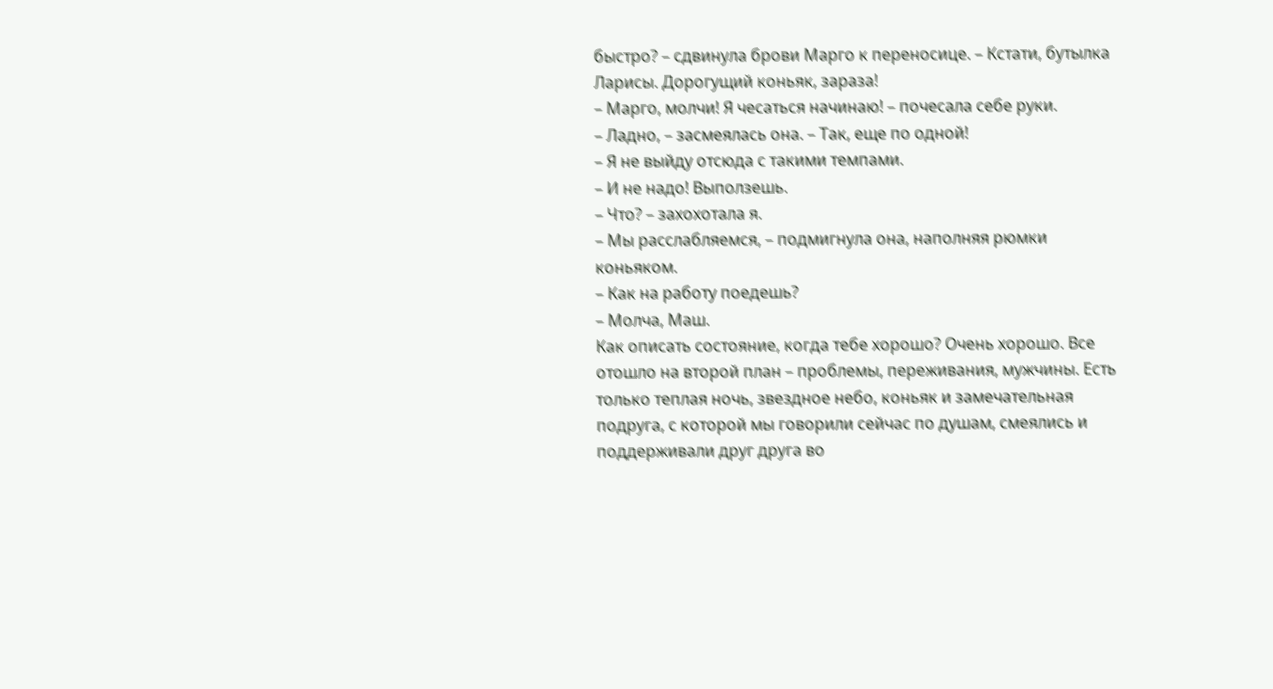быстро? – сдвинула брови Марго к переносице. – Кстати, бутылка Ларисы. Дорогущий коньяк, зараза!
– Марго, молчи! Я чесаться начинаю! – почесала себе руки.
– Ладно, – засмеялась она. – Так, еще по одной!
– Я не выйду отсюда с такими темпами.
– И не надо! Выползешь.
– Что? – захохотала я.
– Мы расслабляемся, – подмигнула она, наполняя рюмки коньяком.
– Как на работу поедешь?
– Молча, Маш.
Как описать состояние, когда тебе хорошо? Очень хорошо. Все отошло на второй план – проблемы, переживания, мужчины. Есть только теплая ночь, звездное небо, коньяк и замечательная подруга, с которой мы говорили сейчас по душам, смеялись и поддерживали друг друга во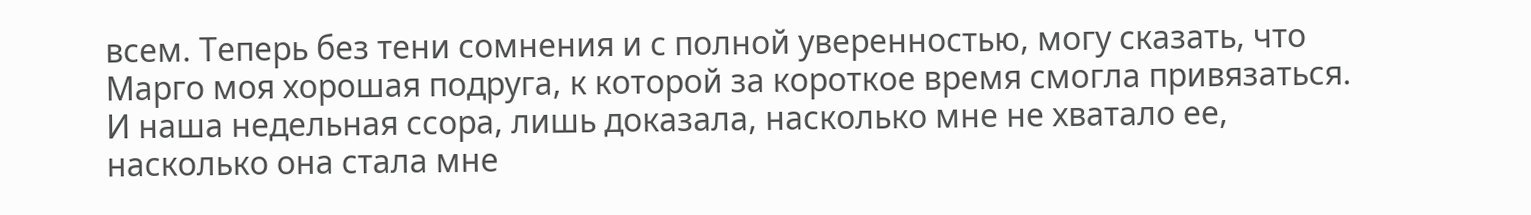всем. Теперь без тени сомнения и с полной уверенностью, могу сказать, что Марго моя хорошая подруга, к которой за короткое время смогла привязаться. И наша недельная ссора, лишь доказала, насколько мне не хватало ее, насколько она стала мне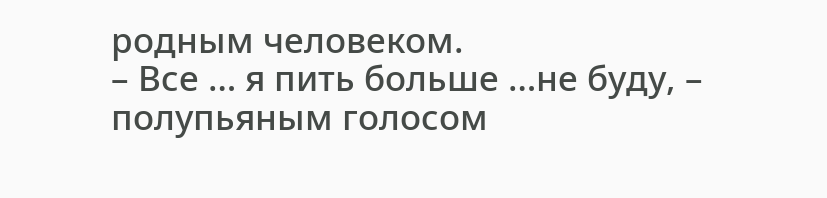родным человеком.
– Все … я пить больше …не буду, – полупьяным голосом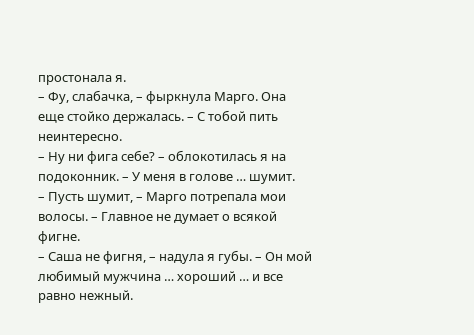простонала я.
– Фу, слабачка, – фыркнула Марго. Она еще стойко держалась. – С тобой пить неинтересно.
– Ну ни фига себе? – облокотилась я на подоконник. – У меня в голове … шумит.
– Пусть шумит, – Марго потрепала мои волосы. – Главное не думает о всякой фигне.
– Саша не фигня, – надула я губы. – Он мой любимый мужчина … хороший … и все равно нежный.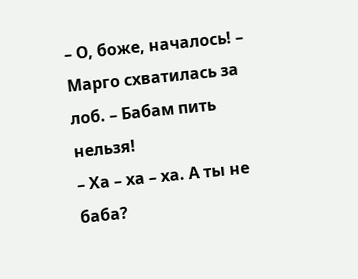– О, боже, началось! – Марго схватилась за лоб. – Бабам пить нельзя!
– Ха – ха – ха. А ты не баба?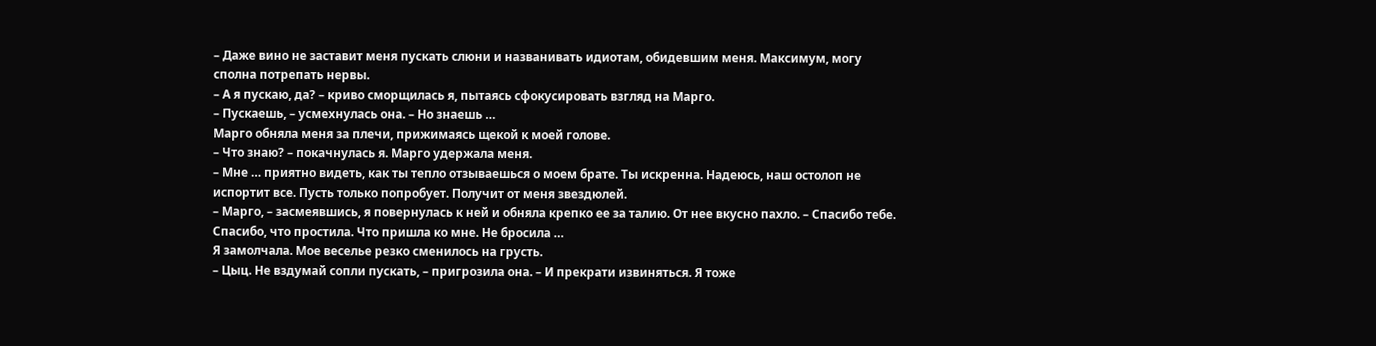– Даже вино не заставит меня пускать слюни и названивать идиотам, обидевшим меня. Максимум, могу сполна потрепать нервы.
– А я пускаю, да? – криво сморщилась я, пытаясь сфокусировать взгляд на Марго.
– Пускаешь, – усмехнулась она. – Но знаешь …
Марго обняла меня за плечи, прижимаясь щекой к моей голове.
– Что знаю? – покачнулась я. Марго удержала меня.
– Мне … приятно видеть, как ты тепло отзываешься о моем брате. Ты искренна. Надеюсь, наш остолоп не испортит все. Пусть только попробует. Получит от меня звездюлей.
– Марго, – засмеявшись, я повернулась к ней и обняла крепко ее за талию. От нее вкусно пахло. – Спасибо тебе. Спасибо, что простила. Что пришла ко мне. Не бросила …
Я замолчала. Мое веселье резко сменилось на грусть.
– Цыц. Не вздумай сопли пускать, – пригрозила она. – И прекрати извиняться. Я тоже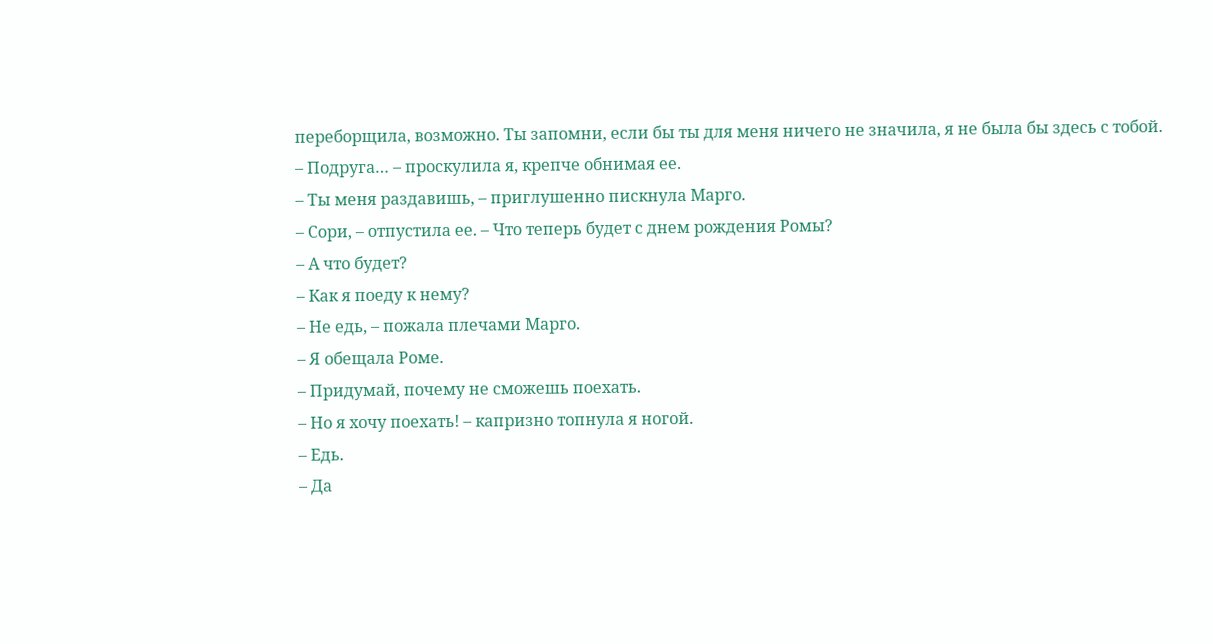переборщила, возможно. Ты запомни, если бы ты для меня ничего не значила, я не была бы здесь с тобой.
– Подруга… – проскулила я, крепче обнимая ее.
– Ты меня раздавишь, – приглушенно пискнула Марго.
– Сори, – отпустила ее. – Что теперь будет с днем рождения Ромы?
– А что будет?
– Как я поеду к нему?
– Не едь, – пожала плечами Марго.
– Я обещала Роме.
– Придумай, почему не сможешь поехать.
– Но я хочу поехать! – капризно топнула я ногой.
– Едь.
– Да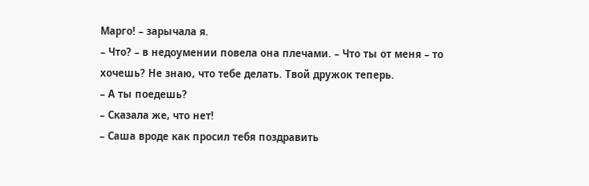Марго! – зарычала я.
– Что? – в недоумении повела она плечами. – Что ты от меня – то хочешь? Не знаю, что тебе делать. Твой дружок теперь.
– А ты поедешь?
– Сказала же, что нет!
– Саша вроде как просил тебя поздравить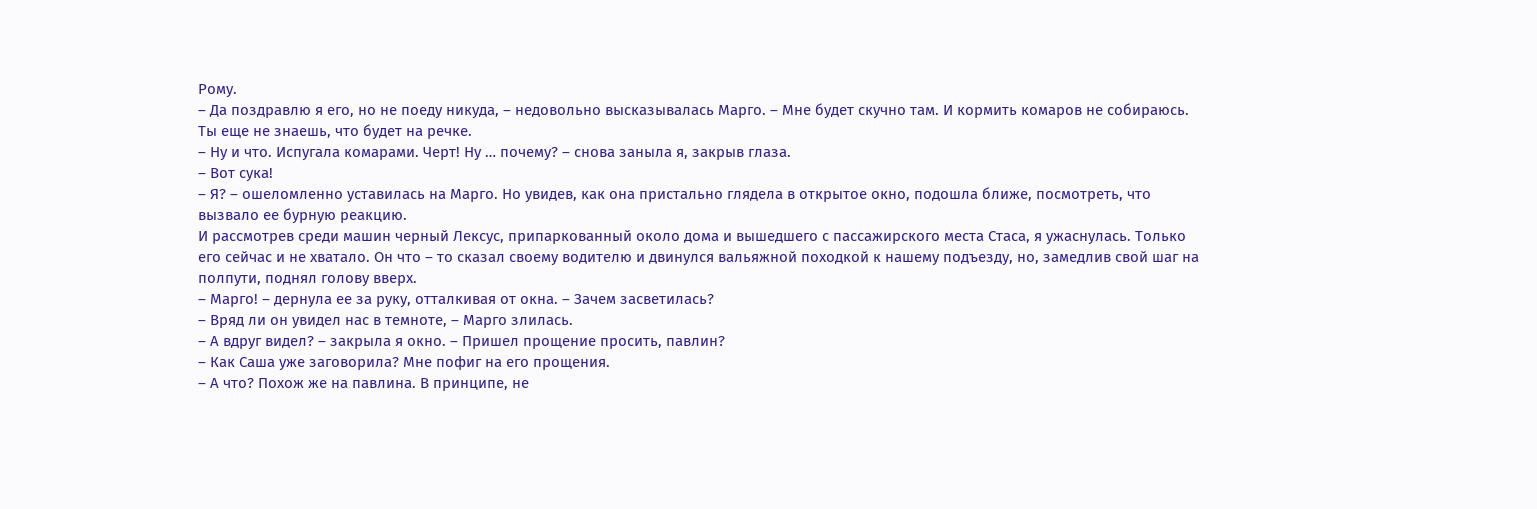Рому.
– Да поздравлю я его, но не поеду никуда, – недовольно высказывалась Марго. – Мне будет скучно там. И кормить комаров не собираюсь. Ты еще не знаешь, что будет на речке.
– Ну и что. Испугала комарами. Черт! Ну … почему? – снова заныла я, закрыв глаза.
– Вот сука!
– Я? – ошеломленно уставилась на Марго. Но увидев, как она пристально глядела в открытое окно, подошла ближе, посмотреть, что вызвало ее бурную реакцию.
И рассмотрев среди машин черный Лексус, припаркованный около дома и вышедшего с пассажирского места Стаса, я ужаснулась. Только его сейчас и не хватало. Он что – то сказал своему водителю и двинулся вальяжной походкой к нашему подъезду, но, замедлив свой шаг на полпути, поднял голову вверх.
– Марго! – дернула ее за руку, отталкивая от окна. – Зачем засветилась?
– Вряд ли он увидел нас в темноте, – Марго злилась.
– А вдруг видел? – закрыла я окно. – Пришел прощение просить, павлин?
– Как Саша уже заговорила? Мне пофиг на его прощения.
– А что? Похож же на павлина. В принципе, не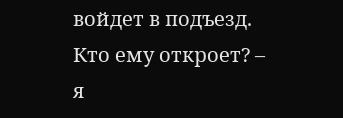войдет в подъезд. Кто ему откроет? – я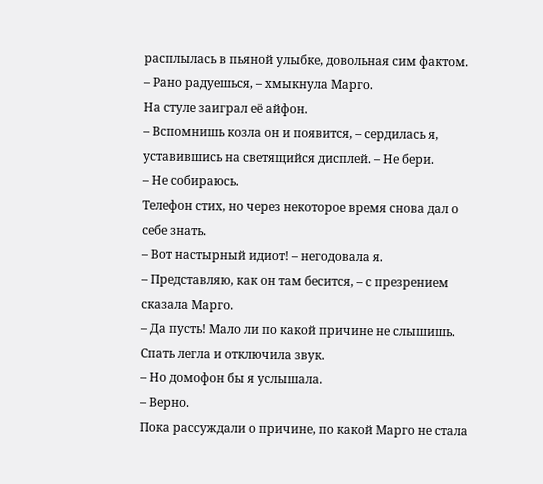расплылась в пьяной улыбке, довольная сим фактом.
– Рано радуешься, – хмыкнула Марго.
На стуле заиграл её айфон.
– Вспомнишь козла он и появится, – сердилась я, уставившись на светящийся дисплей. – Не бери.
– Не собираюсь.
Телефон стих, но через некоторое время снова дал о себе знать.
– Вот настырный идиот! – негодовала я.
– Представляю, как он там бесится, – с презрением сказала Марго.
– Да пусть! Мало ли по какой причине не слышишь. Спать легла и отключила звук.
– Но домофон бы я услышала.
– Верно.
Пока рассуждали о причине, по какой Марго не стала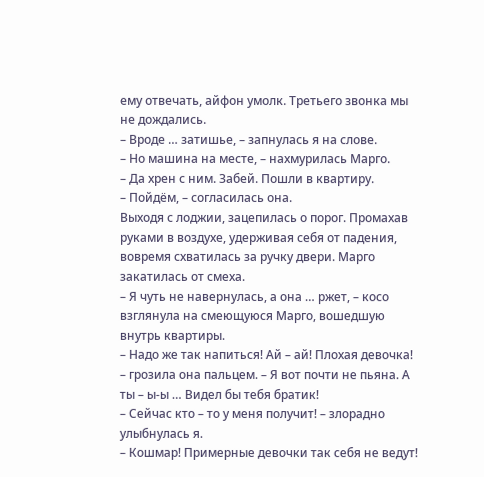ему отвечать, айфон умолк. Третьего звонка мы не дождались.
– Вроде … затишье, – запнулась я на слове.
– Но машина на месте, – нахмурилась Марго.
– Да хрен с ним. Забей. Пошли в квартиру.
– Пойдём, – согласилась она.
Выходя с лоджии, зацепилась о порог. Промахав руками в воздухе, удерживая себя от падения, вовремя схватилась за ручку двери. Марго закатилась от смеха.
– Я чуть не навернулась, а она … ржет, – косо взглянула на смеющуюся Марго, вошедшую внутрь квартиры.
– Надо же так напиться! Ай – ай! Плохая девочка! – грозила она пальцем. – Я вот почти не пьяна. А ты – ы-ы … Видел бы тебя братик!
– Сейчас кто – то у меня получит! – злорадно улыбнулась я.
– Кошмар! Примерные девочки так себя не ведут!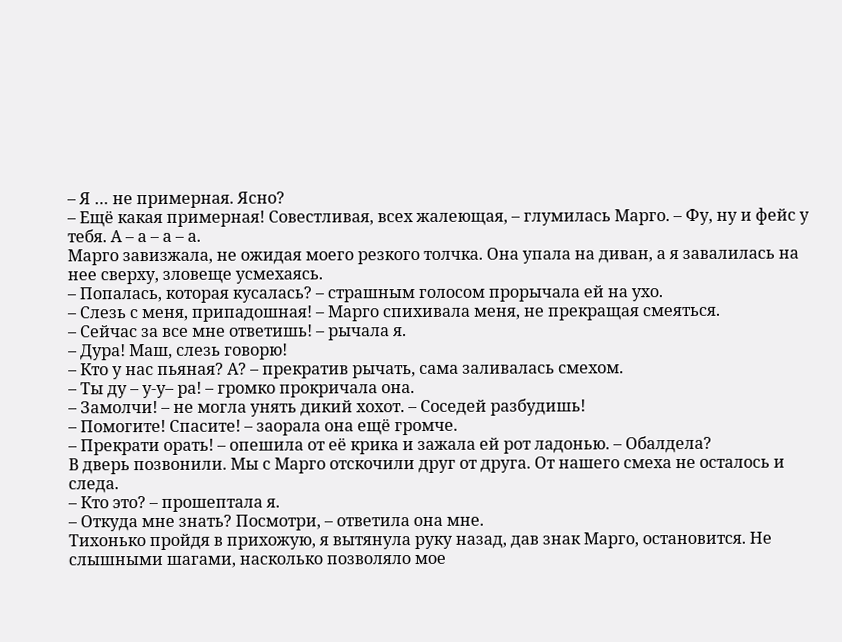– Я … не примерная. Ясно?
– Ещё какая примерная! Совестливая, всех жалеющая, – глумилась Марго. – Фу, ну и фейс у тебя. А – а – а – а.
Марго завизжала, не ожидая моего резкого толчка. Она упала на диван, а я завалилась на нее сверху, зловеще усмехаясь.
– Попалась, которая кусалась? – страшным голосом прорычала ей на ухо.
– Слезь с меня, припадошная! – Марго спихивала меня, не прекращая смеяться.
– Сейчас за все мне ответишь! – рычала я.
– Дура! Маш, слезь говорю!
– Кто у нас пьяная? А? – прекратив рычать, сама заливалась смехом.
– Ты ду – у-у– ра! – громко прокричала она.
– Замолчи! – не могла унять дикий хохот. – Соседей разбудишь!
– Помогите! Спасите! – заорала она ещё громче.
– Прекрати орать! – опешила от её крика и зажала ей рот ладонью. – Обалдела?
В дверь позвонили. Мы с Марго отскочили друг от друга. От нашего смеха не осталось и следа.
– Кто это? – прошептала я.
– Откуда мне знать? Посмотри, – ответила она мне.
Тихонько пройдя в прихожую, я вытянула руку назад, дав знак Марго, остановится. Не слышными шагами, насколько позволяло мое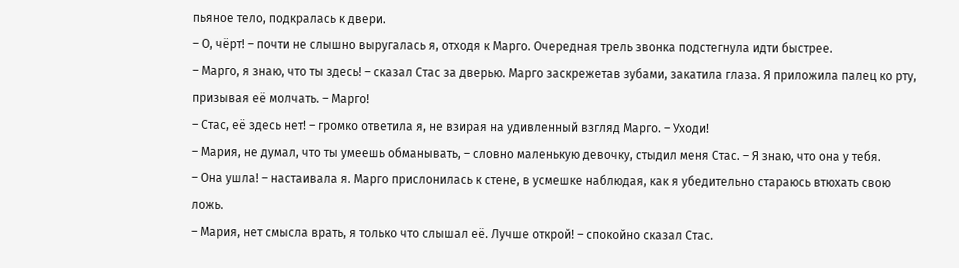пьяное тело, подкралась к двери.
– О, чёрт! – почти не слышно выругалась я, отходя к Марго. Очередная трель звонка подстегнула идти быстрее.
– Марго, я знаю, что ты здесь! – сказал Стас за дверью. Марго заскрежетав зубами, закатила глаза. Я приложила палец ко рту, призывая её молчать. – Марго!
– Стас, её здесь нет! – громко ответила я, не взирая на удивленный взгляд Марго. – Уходи!
– Мария, не думал, что ты умеешь обманывать, – словно маленькую девочку, стыдил меня Стас. – Я знаю, что она у тебя.
– Она ушла! – настаивала я. Марго прислонилась к стене, в усмешке наблюдая, как я убедительно стараюсь втюхать свою ложь.
– Мария, нет смысла врать, я только что слышал её. Лучше открой! – спокойно сказал Стас.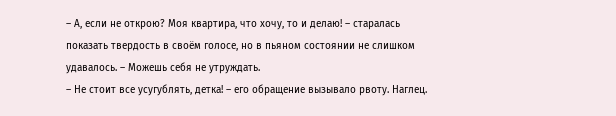– А, если не открою? Моя квартира, что хочу, то и делаю! – старалась показать твердость в своём голосе, но в пьяном состоянии не слишком удавалось. – Можешь себя не утруждать.
– Не стоит все усугублять, детка! – его обращение вызывало рвоту. Наглец.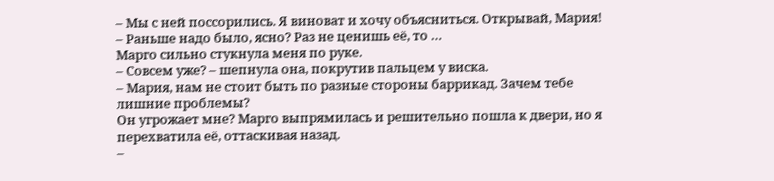– Мы с ней поссорились. Я виноват и хочу объясниться. Открывай, Мария!
– Раньше надо было, ясно? Раз не ценишь её, то …
Марго сильно стукнула меня по руке.
– Совсем уже? – шепнула она, покрутив пальцем у виска.
– Мария, нам не стоит быть по разные стороны баррикад. Зачем тебе лишние проблемы?
Он угрожает мне? Марго выпрямилась и решительно пошла к двери, но я перехватила её, оттаскивая назад.
–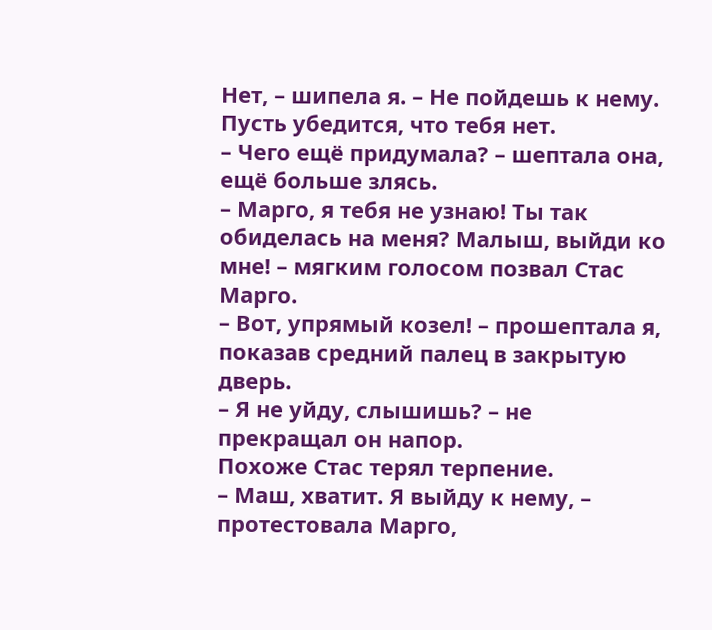Нет, – шипела я. – Не пойдешь к нему. Пусть убедится, что тебя нет.
– Чего ещё придумала? – шептала она, ещё больше злясь.
– Марго, я тебя не узнаю! Ты так обиделась на меня? Малыш, выйди ко мне! – мягким голосом позвал Стас Марго.
– Вот, упрямый козел! – прошептала я, показав средний палец в закрытую дверь.
– Я не уйду, слышишь? – не прекращал он напор.
Похоже Стас терял терпение.
– Маш, хватит. Я выйду к нему, – протестовала Марго,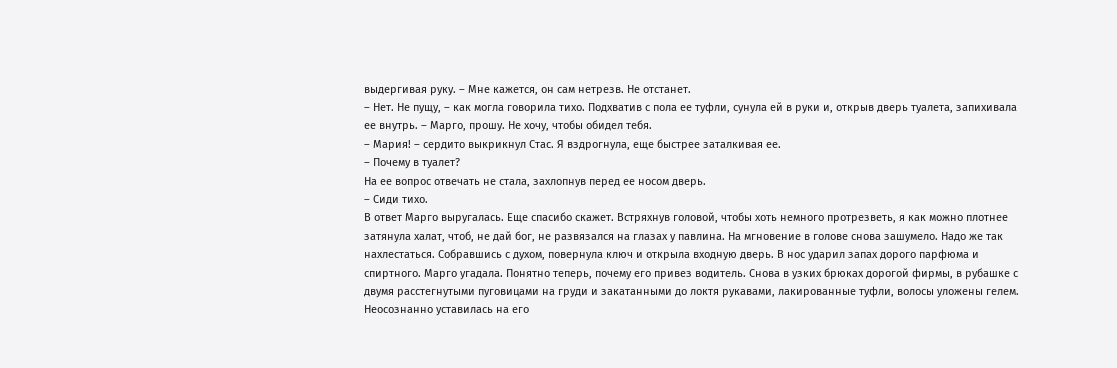выдергивая руку. – Мне кажется, он сам нетрезв. Не отстанет.
– Нет. Не пущу, – как могла говорила тихо. Подхватив с пола ее туфли, сунула ей в руки и, открыв дверь туалета, запихивала ее внутрь. – Марго, прошу. Не хочу, чтобы обидел тебя.
– Мария! – сердито выкрикнул Стас. Я вздрогнула, еще быстрее заталкивая ее.
– Почему в туалет?
На ее вопрос отвечать не стала, захлопнув перед ее носом дверь.
– Сиди тихо.
В ответ Марго выругалась. Еще спасибо скажет. Встряхнув головой, чтобы хоть немного протрезветь, я как можно плотнее затянула халат, чтоб, не дай бог, не развязался на глазах у павлина. На мгновение в голове снова зашумело. Надо же так нахлестаться. Собравшись с духом, повернула ключ и открыла входную дверь. В нос ударил запах дорого парфюма и спиртного. Марго угадала. Понятно теперь, почему его привез водитель. Снова в узких брюках дорогой фирмы, в рубашке с двумя расстегнутыми пуговицами на груди и закатанными до локтя рукавами, лакированные туфли, волосы уложены гелем. Неосознанно уставилась на его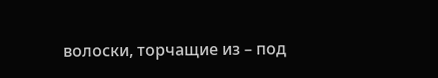волоски, торчащие из – под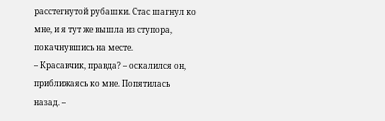расстегнутой рубашки. Стас шагнул ко мне, и я тут же вышла из ступора, покачнувшись на месте.
– Красавчик, правда? – оскалился он, приближаясь ко мне. Попятилась назад. –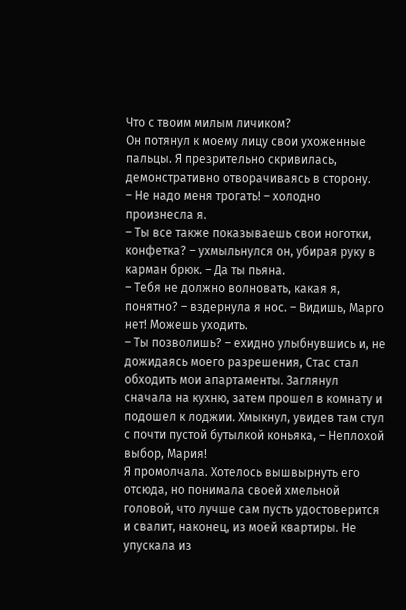Что с твоим милым личиком?
Он потянул к моему лицу свои ухоженные пальцы. Я презрительно скривилась, демонстративно отворачиваясь в сторону.
– Не надо меня трогать! – холодно произнесла я.
– Ты все также показываешь свои ноготки, конфетка? – ухмыльнулся он, убирая руку в карман брюк. – Да ты пьяна.
– Тебя не должно волновать, какая я, понятно? – вздернула я нос. – Видишь, Марго нет! Можешь уходить.
– Ты позволишь? – ехидно улыбнувшись и, не дожидаясь моего разрешения, Стас стал обходить мои апартаменты. Заглянул сначала на кухню, затем прошел в комнату и подошел к лоджии. Хмыкнул, увидев там стул с почти пустой бутылкой коньяка, – Неплохой выбор, Мария!
Я промолчала. Хотелось вышвырнуть его отсюда, но понимала своей хмельной головой, что лучше сам пусть удостоверится и свалит, наконец, из моей квартиры. Не упускала из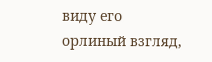виду его орлиный взгляд,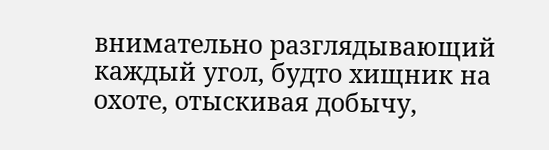внимательно разглядывающий каждый угол, будто хищник на охоте, отыскивая добычу,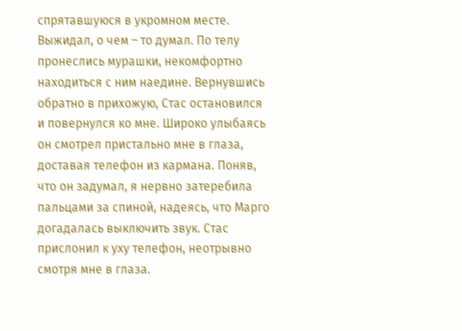спрятавшуюся в укромном месте. Выжидал, о чем – то думал. По телу пронеслись мурашки, некомфортно находиться с ним наедине. Вернувшись обратно в прихожую, Стас остановился и повернулся ко мне. Широко улыбаясь он смотрел пристально мне в глаза, доставая телефон из кармана. Поняв, что он задумал, я нервно затеребила пальцами за спиной, надеясь, что Марго догадалась выключить звук. Стас прислонил к уху телефон, неотрывно смотря мне в глаза.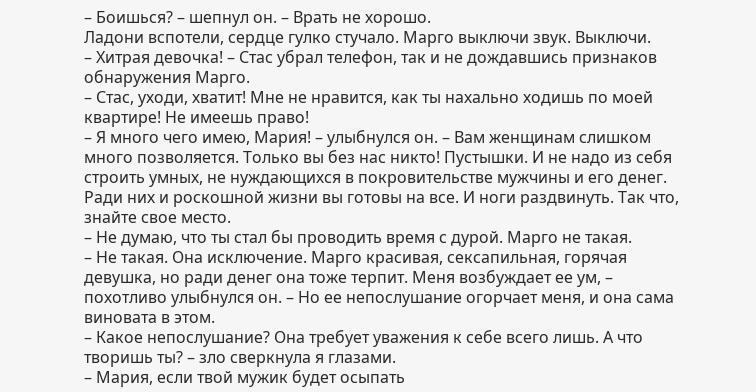– Боишься? – шепнул он. – Врать не хорошо.
Ладони вспотели, сердце гулко стучало. Марго выключи звук. Выключи.
– Хитрая девочка! – Стас убрал телефон, так и не дождавшись признаков обнаружения Марго.
– Стас, уходи, хватит! Мне не нравится, как ты нахально ходишь по моей квартире! Не имеешь право!
– Я много чего имею, Мария! – улыбнулся он. – Вам женщинам слишком много позволяется. Только вы без нас никто! Пустышки. И не надо из себя строить умных, не нуждающихся в покровительстве мужчины и его денег. Ради них и роскошной жизни вы готовы на все. И ноги раздвинуть. Так что, знайте свое место.
– Не думаю, что ты стал бы проводить время с дурой. Марго не такая.
– Не такая. Она исключение. Марго красивая, сексапильная, горячая девушка, но ради денег она тоже терпит. Меня возбуждает ее ум, – похотливо улыбнулся он. – Но ее непослушание огорчает меня, и она сама виновата в этом.
– Какое непослушание? Она требует уважения к себе всего лишь. А что творишь ты? – зло сверкнула я глазами.
– Мария, если твой мужик будет осыпать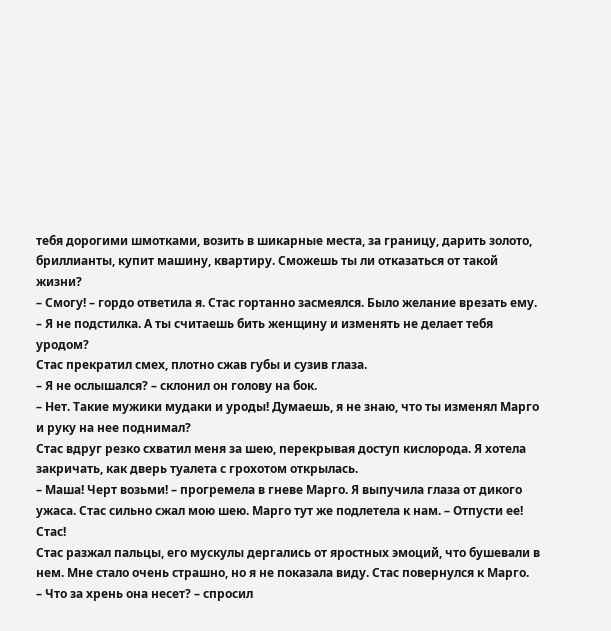тебя дорогими шмотками, возить в шикарные места, за границу, дарить золото, бриллианты, купит машину, квартиру. Сможешь ты ли отказаться от такой жизни?
– Смогу! – гордо ответила я. Стас гортанно засмеялся. Было желание врезать ему. – Я не подстилка. А ты считаешь бить женщину и изменять не делает тебя уродом?
Стас прекратил смех, плотно сжав губы и сузив глаза.
– Я не ослышался? – склонил он голову на бок.
– Нет. Такие мужики мудаки и уроды! Думаешь, я не знаю, что ты изменял Марго и руку на нее поднимал?
Стас вдруг резко схватил меня за шею, перекрывая доступ кислорода. Я хотела закричать, как дверь туалета с грохотом открылась.
– Маша! Черт возьми! – прогремела в гневе Марго. Я выпучила глаза от дикого ужаса. Стас сильно сжал мою шею. Марго тут же подлетела к нам. – Отпусти ее! Стас!
Стас разжал пальцы, его мускулы дергались от яростных эмоций, что бушевали в нем. Мне стало очень страшно, но я не показала виду. Стас повернулся к Марго.
– Что за хрень она несет? – спросил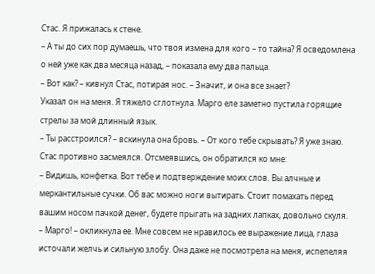Стас. Я прижалась к стене.
– А ты до сих пор думаешь, что твоя измена для кого – то тайна? Я осведомлена о ней уже как два месяца назад, – показала ему два пальца.
– Вот как? – кивнул Стас, потирая нос. – Значит, и она все знает?
Указал он на меня. Я тяжело сглотнула. Марго еле заметно пустила горящие стрелы за мой длинный язык.
– Ты расстроился? – вскинула она бровь. – От кого тебе скрывать? Я уже знаю.
Стас противно засмеялся. Отсмеявшись, он обратился ко мне:
– Видишь, конфетка. Вот тебе и подтверждение моих слов. Вы алчные и меркантильные сучки. Об вас можно ноги вытирать. Стоит помахать перед вашим носом пачкой денег, будете прыгать на задних лапках, довольно скуля.
– Марго! – окликнула ее. Мне совсем не нравилось ее выражение лица, глаза источали желчь и сильную злобу. Она даже не посмотрела на меня, испепеляя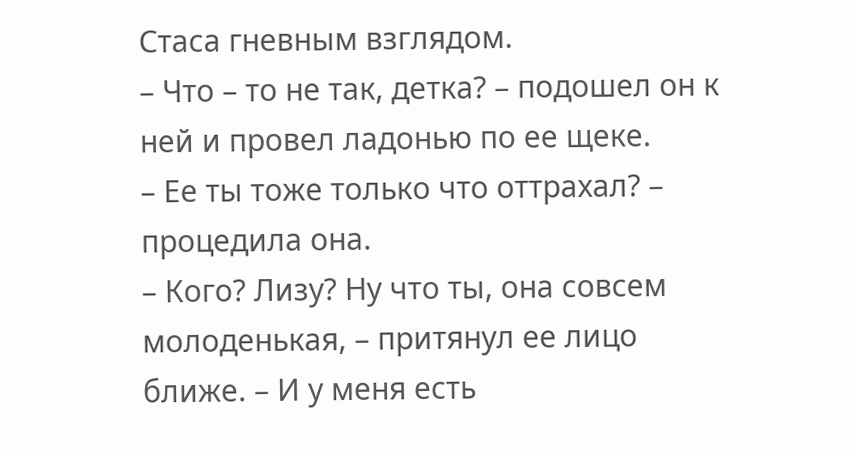Стаса гневным взглядом.
– Что – то не так, детка? – подошел он к ней и провел ладонью по ее щеке.
– Ее ты тоже только что оттрахал? – процедила она.
– Кого? Лизу? Ну что ты, она совсем молоденькая, – притянул ее лицо ближе. – И у меня есть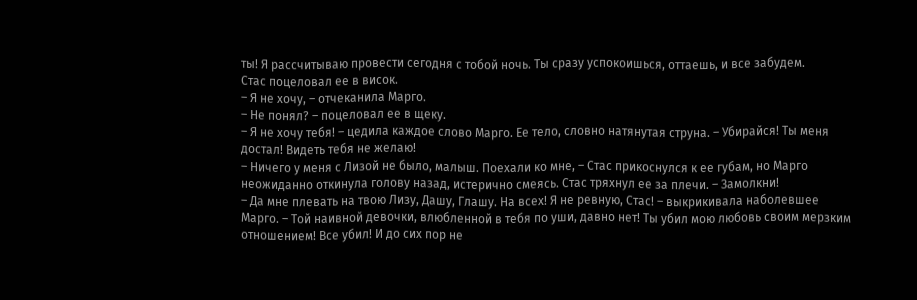ты! Я рассчитываю провести сегодня с тобой ночь. Ты сразу успокоишься, оттаешь, и все забудем.
Стас поцеловал ее в висок.
– Я не хочу, – отчеканила Марго.
– Не понял? – поцеловал ее в щеку.
– Я не хочу тебя! – цедила каждое слово Марго. Ее тело, словно натянутая струна. – Убирайся! Ты меня достал! Видеть тебя не желаю!
– Ничего у меня с Лизой не было, малыш. Поехали ко мне, – Стас прикоснулся к ее губам, но Марго неожиданно откинула голову назад, истерично смеясь. Стас тряхнул ее за плечи. – Замолкни!
– Да мне плевать на твою Лизу, Дашу, Глашу. На всех! Я не ревную, Стас! – выкрикивала наболевшее Марго. – Той наивной девочки, влюбленной в тебя по уши, давно нет! Ты убил мою любовь своим мерзким отношением! Все убил! И до сих пор не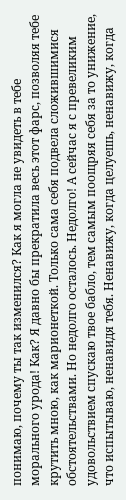понимаю, почему ты так изменился? Как я могла не увидеть в тебе морального урода! Как? Я давно бы прекратила весь этот фарс, позволяя тебе крутить мною, как марионеткой. Только сама себя подвела сложившимися обстоятельствами. Но недолго осталось. Недолго! А сейчас я с превеликим удовольствием спускаю твое бабло, тем самым поощряя себя за то унижение, что испытываю, ненавидя тебя. Ненавижу, когда целуешь, ненавижу, когда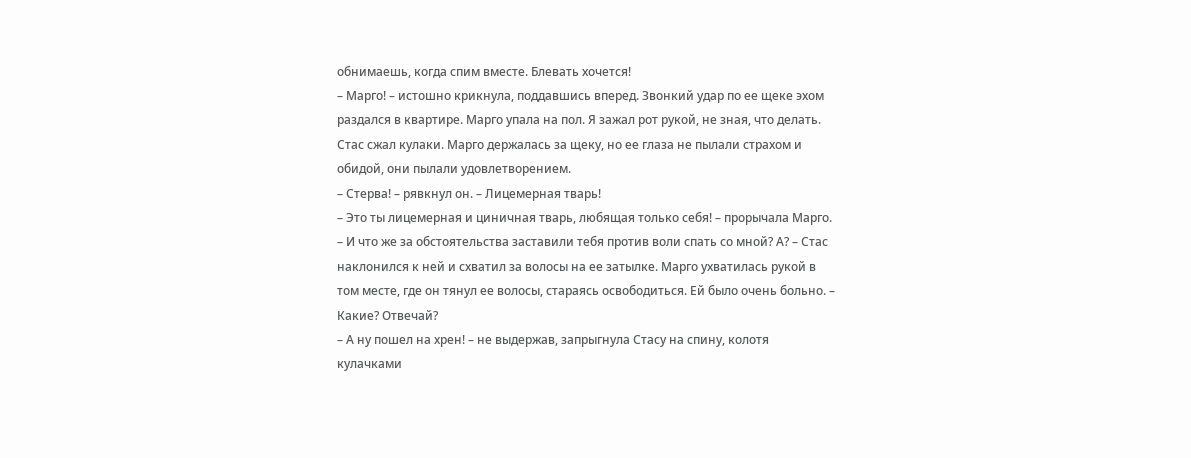обнимаешь, когда спим вместе. Блевать хочется!
– Марго! – истошно крикнула, поддавшись вперед. Звонкий удар по ее щеке эхом раздался в квартире. Марго упала на пол. Я зажал рот рукой, не зная, что делать. Стас сжал кулаки. Марго держалась за щеку, но ее глаза не пылали страхом и обидой, они пылали удовлетворением.
– Стерва! – рявкнул он. – Лицемерная тварь!
– Это ты лицемерная и циничная тварь, любящая только себя! – прорычала Марго.
– И что же за обстоятельства заставили тебя против воли спать со мной? А? – Стас наклонился к ней и схватил за волосы на ее затылке. Марго ухватилась рукой в том месте, где он тянул ее волосы, стараясь освободиться. Ей было очень больно. – Какие? Отвечай?
– А ну пошел на хрен! – не выдержав, запрыгнула Стасу на спину, колотя кулачками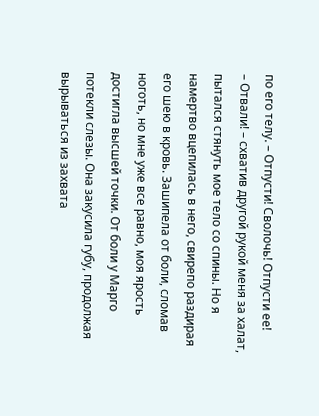по его телу. – Отпусти! Сволочь! Отпусти ее!
– Отвали! – схватив другой рукой меня за халат, пытался стянуть мое тело со спины. Но я намертво вцепилась в него, свирепо раздирая его шею в кровь. Зашипела от боли, сломав ноготь, но мне уже все равно, моя ярость достигла высшей точки. От боли у Марго потекли слезы. Она закусила губу, продолжая вырываться из захвата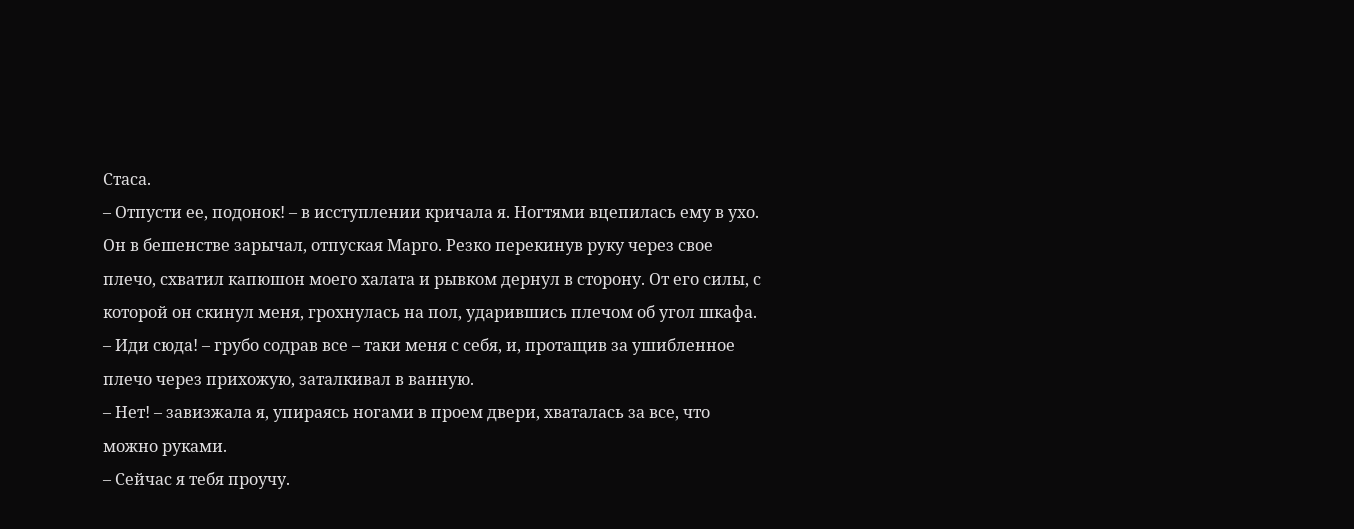Стаса.
– Отпусти ее, подонок! – в исступлении кричала я. Ногтями вцепилась ему в ухо.
Он в бешенстве зарычал, отпуская Марго. Резко перекинув руку через свое плечо, схватил капюшон моего халата и рывком дернул в сторону. От его силы, с которой он скинул меня, грохнулась на пол, ударившись плечом об угол шкафа.
– Иди сюда! – грубо содрав все – таки меня с себя, и, протащив за ушибленное плечо через прихожую, заталкивал в ванную.
– Нет! – завизжала я, упираясь ногами в проем двери, хваталась за все, что можно руками.
– Сейчас я тебя проучу.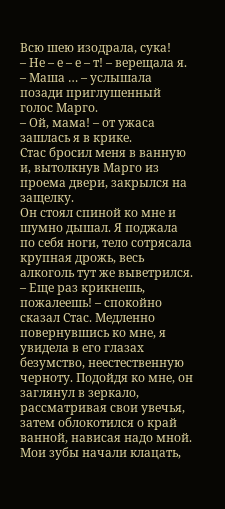Всю шею изодрала, сука!
– Не – е – е – т! – верещала я.
– Маша … – услышала позади приглушенный голос Марго.
– Ой, мама! – от ужаса зашлась я в крике.
Стас бросил меня в ванную и, вытолкнув Марго из проема двери, закрылся на защелку.
Он стоял спиной ко мне и шумно дышал. Я поджала по себя ноги, тело сотрясала крупная дрожь, весь алкоголь тут же выветрился.
– Еще раз крикнешь, пожалеешь! – спокойно сказал Стас. Медленно повернувшись ко мне, я увидела в его глазах безумство, неестественную черноту. Подойдя ко мне, он заглянул в зеркало, рассматривая свои увечья, затем облокотился о край ванной, нависая надо мной. Мои зубы начали клацать,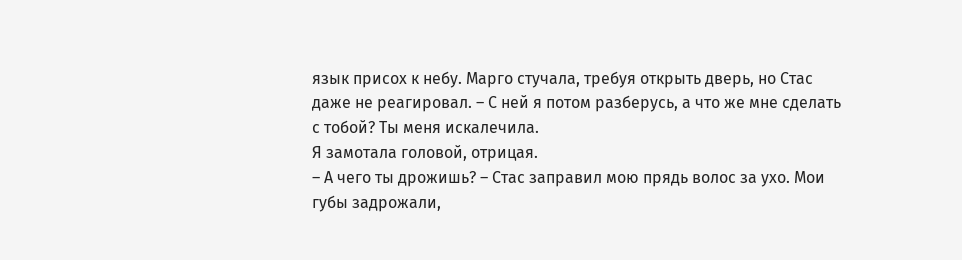язык присох к небу. Марго стучала, требуя открыть дверь, но Стас даже не реагировал. – С ней я потом разберусь, а что же мне сделать с тобой? Ты меня искалечила.
Я замотала головой, отрицая.
– А чего ты дрожишь? – Стас заправил мою прядь волос за ухо. Мои губы задрожали,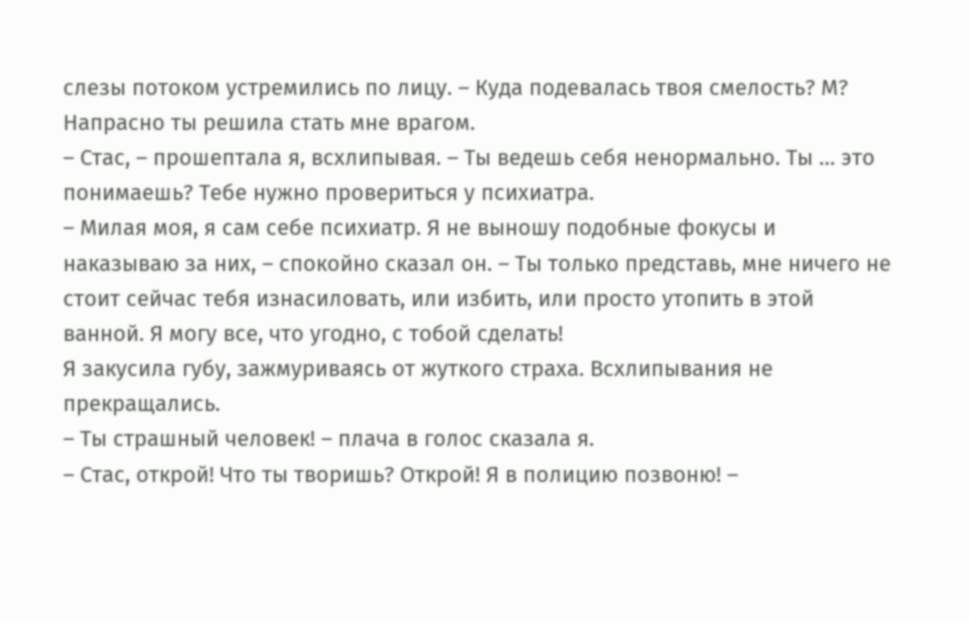слезы потоком устремились по лицу. – Куда подевалась твоя смелость? М? Напрасно ты решила стать мне врагом.
– Стас, – прошептала я, всхлипывая. – Ты ведешь себя ненормально. Ты … это понимаешь? Тебе нужно провериться у психиатра.
– Милая моя, я сам себе психиатр. Я не выношу подобные фокусы и наказываю за них, – спокойно сказал он. – Ты только представь, мне ничего не стоит сейчас тебя изнасиловать, или избить, или просто утопить в этой ванной. Я могу все, что угодно, с тобой сделать!
Я закусила губу, зажмуриваясь от жуткого страха. Всхлипывания не прекращались.
– Ты страшный человек! – плача в голос сказала я.
– Стас, открой! Что ты творишь? Открой! Я в полицию позвоню! –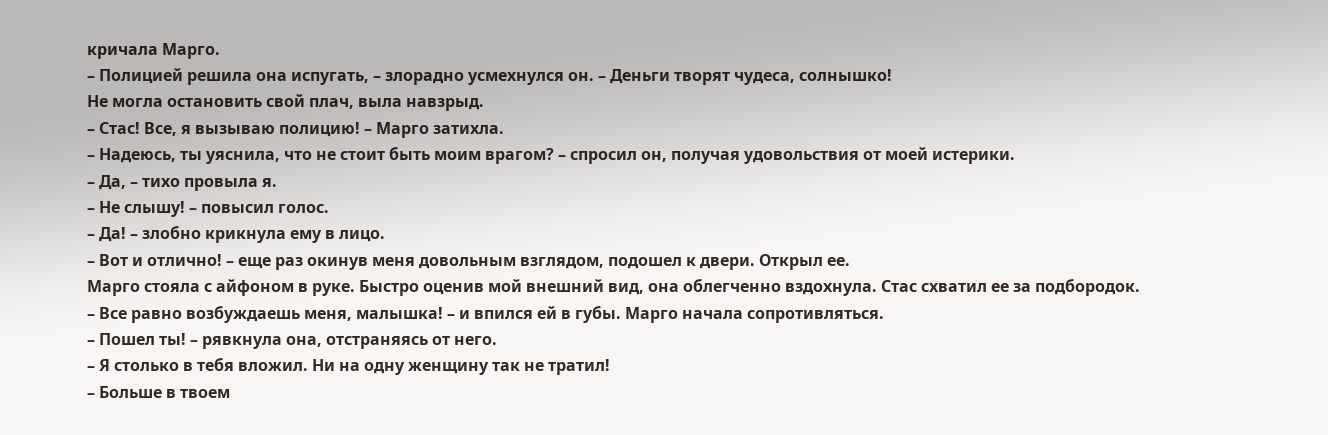кричала Марго.
– Полицией решила она испугать, – злорадно усмехнулся он. – Деньги творят чудеса, солнышко!
Не могла остановить свой плач, выла навзрыд.
– Стас! Все, я вызываю полицию! – Марго затихла.
– Надеюсь, ты уяснила, что не стоит быть моим врагом? – спросил он, получая удовольствия от моей истерики.
– Да, – тихо провыла я.
– Не слышу! – повысил голос.
– Да! – злобно крикнула ему в лицо.
– Вот и отлично! – еще раз окинув меня довольным взглядом, подошел к двери. Открыл ее.
Марго стояла с айфоном в руке. Быстро оценив мой внешний вид, она облегченно вздохнула. Стас схватил ее за подбородок.
– Все равно возбуждаешь меня, малышка! – и впился ей в губы. Марго начала сопротивляться.
– Пошел ты! – рявкнула она, отстраняясь от него.
– Я столько в тебя вложил. Ни на одну женщину так не тратил!
– Больше в твоем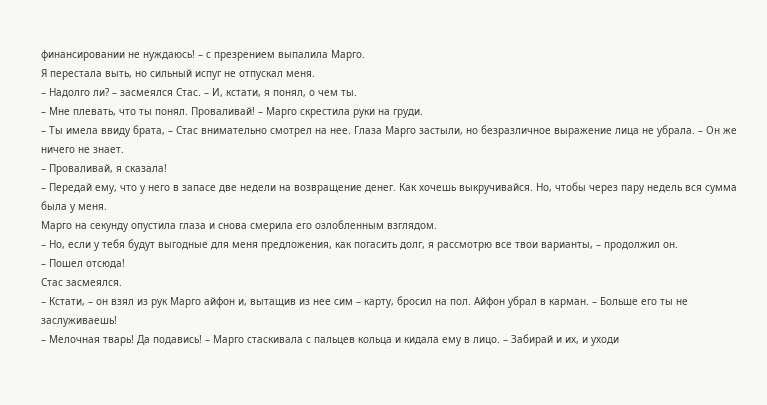финансировании не нуждаюсь! – с презрением выпалила Марго.
Я перестала выть, но сильный испуг не отпускал меня.
– Надолго ли? – засмеялся Стас. – И, кстати, я понял, о чем ты.
– Мне плевать, что ты понял. Проваливай! – Марго скрестила руки на груди.
– Ты имела ввиду брата, – Стас внимательно смотрел на нее. Глаза Марго застыли, но безразличное выражение лица не убрала. – Он же ничего не знает.
– Проваливай, я сказала!
– Передай ему, что у него в запасе две недели на возвращение денег. Как хочешь выкручивайся. Но, чтобы через пару недель вся сумма была у меня.
Марго на секунду опустила глаза и снова смерила его озлобленным взглядом.
– Но, если у тебя будут выгодные для меня предложения, как погасить долг, я рассмотрю все твои варианты, – продолжил он.
– Пошел отсюда!
Стас засмеялся.
– Кстати, – он взял из рук Марго айфон и, вытащив из нее сим – карту, бросил на пол. Айфон убрал в карман. – Больше его ты не заслуживаешь!
– Мелочная тварь! Да подавись! – Марго стаскивала с пальцев кольца и кидала ему в лицо. – Забирай и их, и уходи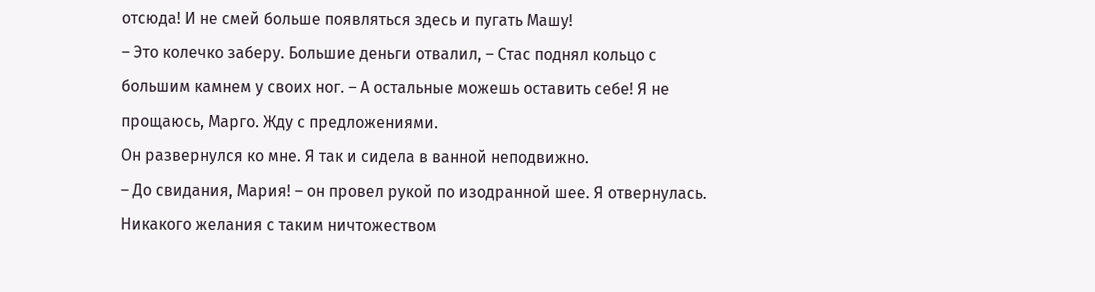отсюда! И не смей больше появляться здесь и пугать Машу!
– Это колечко заберу. Большие деньги отвалил, – Стас поднял кольцо с большим камнем у своих ног. – А остальные можешь оставить себе! Я не прощаюсь, Марго. Жду с предложениями.
Он развернулся ко мне. Я так и сидела в ванной неподвижно.
– До свидания, Мария! – он провел рукой по изодранной шее. Я отвернулась. Никакого желания с таким ничтожеством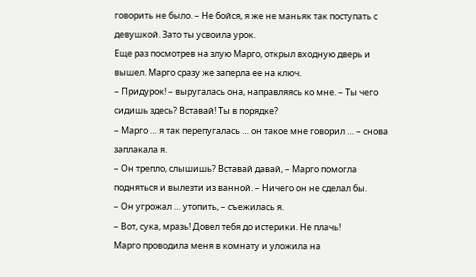говорить не было. – Не бойся, я же не маньяк так поступать с девушкой. Зато ты усвоила урок.
Еще раз посмотрев на злую Марго, открыл входную дверь и вышел. Марго сразу же заперла ее на ключ.
– Придурок! – выругалась она, направляясь ко мне. – Ты чего сидишь здесь? Вставай! Ты в порядке?
– Марго … я так перепугалась … он такое мне говорил … – снова заплакала я.
– Он трепло, слышишь? Вставай давай, – Марго помогла подняться и вылезти из ванной. – Ничего он не сделал бы.
– Он угрожал … утопить, – съежилась я.
– Вот, сука, мразь! Довел тебя до истерики. Не плачь!
Марго проводила меня в комнату и уложила на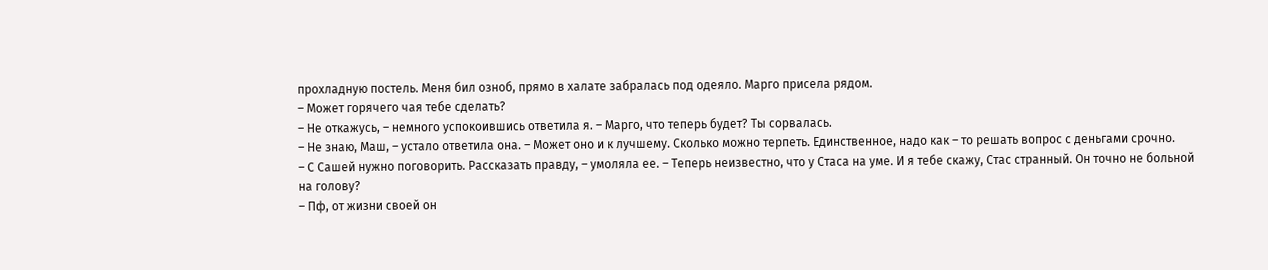прохладную постель. Меня бил озноб, прямо в халате забралась под одеяло. Марго присела рядом.
– Может горячего чая тебе сделать?
– Не откажусь, – немного успокоившись ответила я. – Марго, что теперь будет? Ты сорвалась.
– Не знаю, Маш, – устало ответила она. – Может оно и к лучшему. Сколько можно терпеть. Единственное, надо как – то решать вопрос с деньгами срочно.
– С Сашей нужно поговорить. Рассказать правду, – умоляла ее. – Теперь неизвестно, что у Стаса на уме. И я тебе скажу, Стас странный. Он точно не больной на голову?
– Пф, от жизни своей он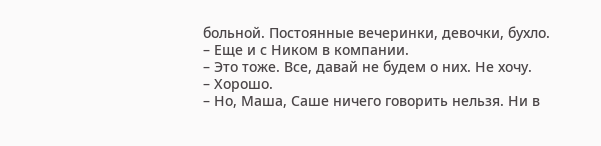больной. Постоянные вечеринки, девочки, бухло.
– Еще и с Ником в компании.
– Это тоже. Все, давай не будем о них. Не хочу.
– Хорошо.
– Но, Маша, Саше ничего говорить нельзя. Ни в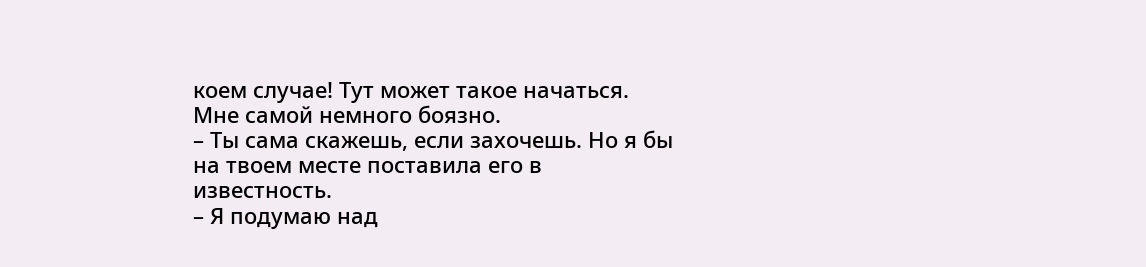коем случае! Тут может такое начаться. Мне самой немного боязно.
– Ты сама скажешь, если захочешь. Но я бы на твоем месте поставила его в известность.
– Я подумаю над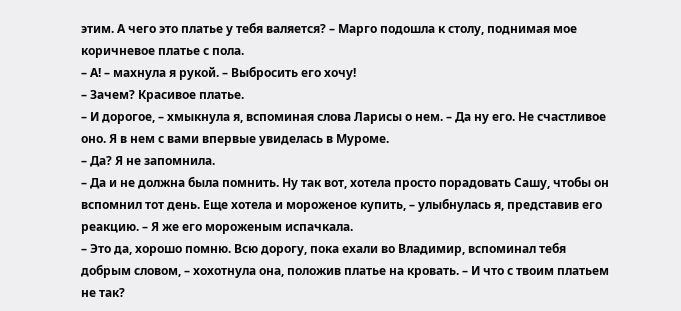этим. А чего это платье у тебя валяется? – Марго подошла к столу, поднимая мое коричневое платье с пола.
– А! – махнула я рукой. – Выбросить его хочу!
– Зачем? Красивое платье.
– И дорогое, – хмыкнула я, вспоминая слова Ларисы о нем. – Да ну его. Не счастливое оно. Я в нем с вами впервые увиделась в Муроме.
– Да? Я не запомнила.
– Да и не должна была помнить. Ну так вот, хотела просто порадовать Сашу, чтобы он вспомнил тот день. Еще хотела и мороженое купить, – улыбнулась я, представив его реакцию. – Я же его мороженым испачкала.
– Это да, хорошо помню. Всю дорогу, пока ехали во Владимир, вспоминал тебя добрым словом, – хохотнула она, положив платье на кровать. – И что с твоим платьем не так?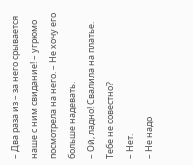– Два раза из – за него срывается наше с ним свидание! – угрюмо посмотрела на него. – Не хочу его больше надевать.
– Ой, ладно! Свалила на платье. Тебе не совестно?
– Нет.
– Не надо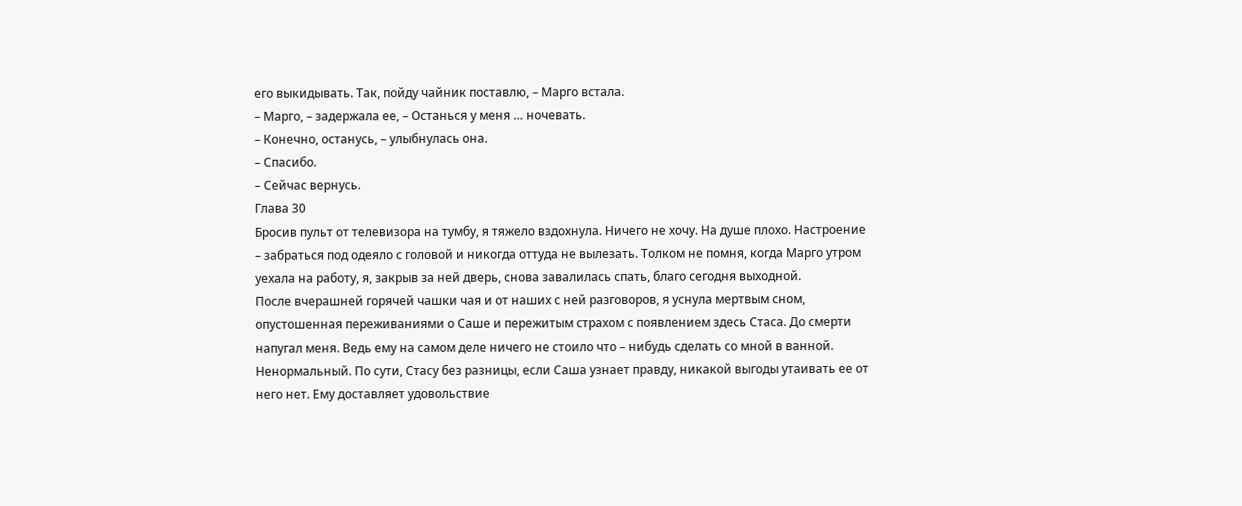его выкидывать. Так, пойду чайник поставлю, – Марго встала.
– Марго, – задержала ее, – Останься у меня … ночевать.
– Конечно, останусь, – улыбнулась она.
– Спасибо.
– Сейчас вернусь.
Глава 30
Бросив пульт от телевизора на тумбу, я тяжело вздохнула. Ничего не хочу. На душе плохо. Настроение – забраться под одеяло с головой и никогда оттуда не вылезать. Толком не помня, когда Марго утром уехала на работу, я, закрыв за ней дверь, снова завалилась спать, благо сегодня выходной.
После вчерашней горячей чашки чая и от наших с ней разговоров, я уснула мертвым сном, опустошенная переживаниями о Саше и пережитым страхом с появлением здесь Стаса. До смерти напугал меня. Ведь ему на самом деле ничего не стоило что – нибудь сделать со мной в ванной. Ненормальный. По сути, Стасу без разницы, если Саша узнает правду, никакой выгоды утаивать ее от него нет. Ему доставляет удовольствие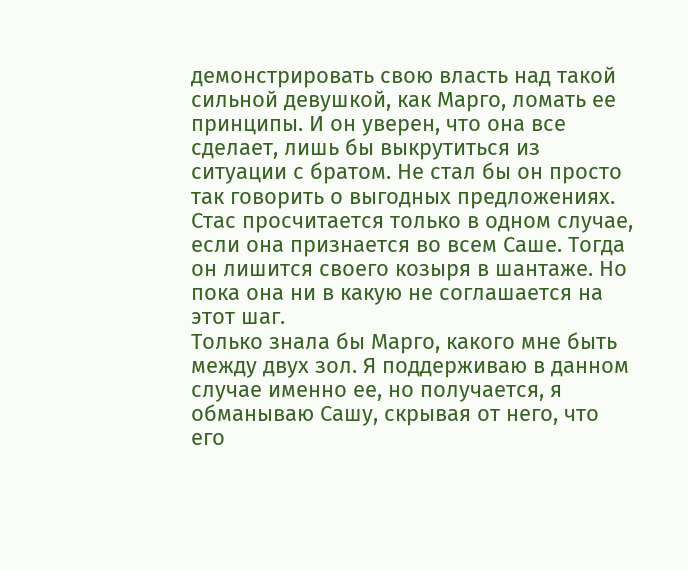демонстрировать свою власть над такой сильной девушкой, как Марго, ломать ее принципы. И он уверен, что она все сделает, лишь бы выкрутиться из ситуации с братом. Не стал бы он просто так говорить о выгодных предложениях. Стас просчитается только в одном случае, если она признается во всем Саше. Тогда он лишится своего козыря в шантаже. Но пока она ни в какую не соглашается на этот шаг.
Только знала бы Марго, какого мне быть между двух зол. Я поддерживаю в данном случае именно ее, но получается, я обманываю Сашу, скрывая от него, что его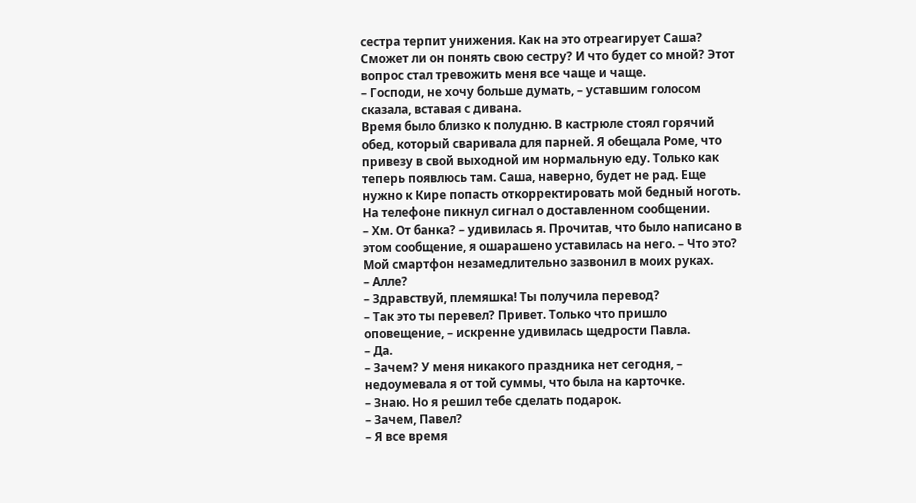сестра терпит унижения. Как на это отреагирует Саша? Сможет ли он понять свою сестру? И что будет со мной? Этот вопрос стал тревожить меня все чаще и чаще.
– Господи, не хочу больше думать, – уставшим голосом сказала, вставая с дивана.
Время было близко к полудню. В кастрюле стоял горячий обед, который сваривала для парней. Я обещала Роме, что привезу в свой выходной им нормальную еду. Только как теперь появлюсь там. Саша, наверно, будет не рад. Еще нужно к Кире попасть откорректировать мой бедный ноготь. На телефоне пикнул сигнал о доставленном сообщении.
– Хм. От банка? – удивилась я. Прочитав, что было написано в этом сообщение, я ошарашено уставилась на него. – Что это?
Мой смартфон незамедлительно зазвонил в моих руках.
– Алле?
– Здравствуй, племяшка! Ты получила перевод?
– Так это ты перевел? Привет. Только что пришло оповещение, – искренне удивилась щедрости Павла.
– Да.
– Зачем? У меня никакого праздника нет сегодня, – недоумевала я от той суммы, что была на карточке.
– Знаю. Но я решил тебе сделать подарок.
– Зачем, Павел?
– Я все время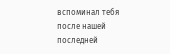вспоминал тебя после нашей последней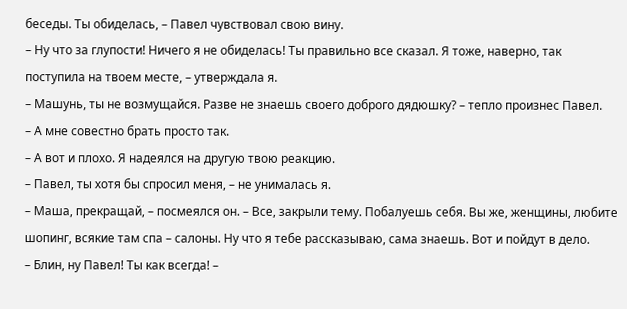беседы. Ты обиделась, – Павел чувствовал свою вину.
– Ну что за глупости! Ничего я не обиделась! Ты правильно все сказал. Я тоже, наверно, так поступила на твоем месте, – утверждала я.
– Машунь, ты не возмущайся. Разве не знаешь своего доброго дядюшку? – тепло произнес Павел.
– А мне совестно брать просто так.
– А вот и плохо. Я надеялся на другую твою реакцию.
– Павел, ты хотя бы спросил меня, – не унималась я.
– Маша, прекращай, – посмеялся он. – Все, закрыли тему. Побалуешь себя. Вы же, женщины, любите шопинг, всякие там спа – салоны. Ну что я тебе рассказываю, сама знаешь. Вот и пойдут в дело.
– Блин, ну Павел! Ты как всегда! –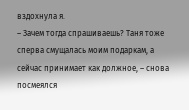вздохнула я.
– Зачем тогда спрашиваешь? Таня тоже сперва смущалась моим подаркам, а сейчас принимает как должное, – снова посмеялся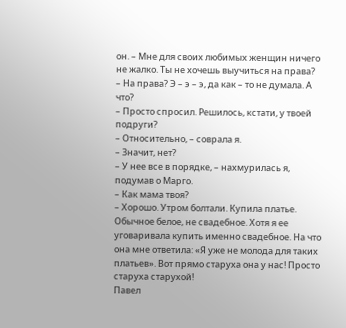он. – Мне для своих любимых женщин ничего не жалко. Ты не хочешь выучиться на права?
– На права? Э – э – э, да как – то не думала. А что?
– Просто спросил. Решилось, кстати, у твоей подруги?
– Относительно, – соврала я.
– Значит, нет?
– У нее все в порядке, – нахмурилась я, подумав о Марго.
– Как мама твоя?
– Хорошо. Утром болтали. Купила платье. Обычное белое, не свадебное. Хотя я ее уговаривала купить именно свадебное. На что она мне ответила: «Я уже не молода для таких платьев». Вот прямо старуха она у нас! Просто старуха старухой!
Павел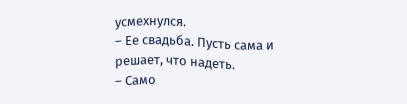усмехнулся.
– Ее свадьба. Пусть сама и решает, что надеть.
– Само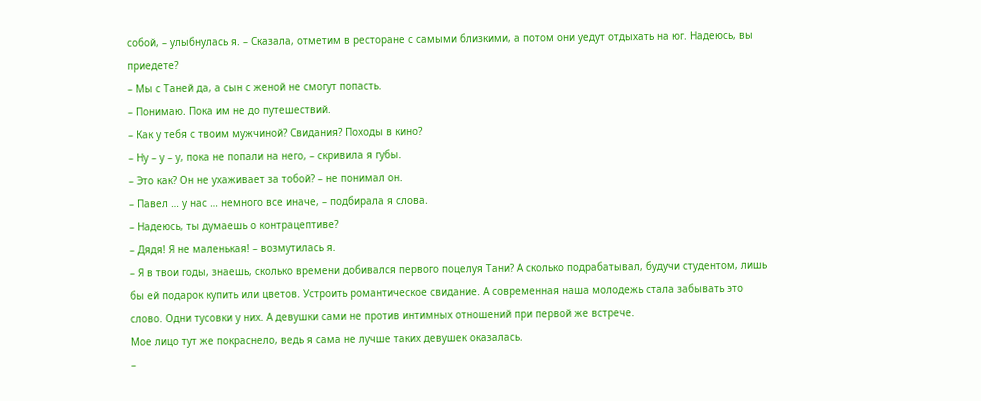собой, – улыбнулась я. – Сказала, отметим в ресторане с самыми близкими, а потом они уедут отдыхать на юг. Надеюсь, вы приедете?
– Мы с Таней да, а сын с женой не смогут попасть.
– Понимаю. Пока им не до путешествий.
– Как у тебя с твоим мужчиной? Свидания? Походы в кино?
– Ну – у – у, пока не попали на него, – скривила я губы.
– Это как? Он не ухаживает за тобой? – не понимал он.
– Павел … у нас … немного все иначе, – подбирала я слова.
– Надеюсь, ты думаешь о контрацептиве?
– Дядя! Я не маленькая! – возмутилась я.
– Я в твои годы, знаешь, сколько времени добивался первого поцелуя Тани? А сколько подрабатывал, будучи студентом, лишь бы ей подарок купить или цветов. Устроить романтическое свидание. А современная наша молодежь стала забывать это слово. Одни тусовки у них. А девушки сами не против интимных отношений при первой же встрече.
Мое лицо тут же покраснело, ведь я сама не лучше таких девушек оказалась.
–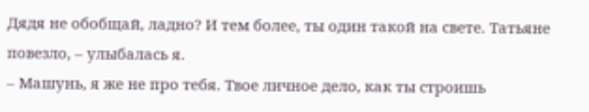Дядя не обобщай, ладно? И тем более, ты один такой на свете. Татьяне повезло, – улыбалась я.
– Машунь, я же не про тебя. Твое личное дело, как ты строишь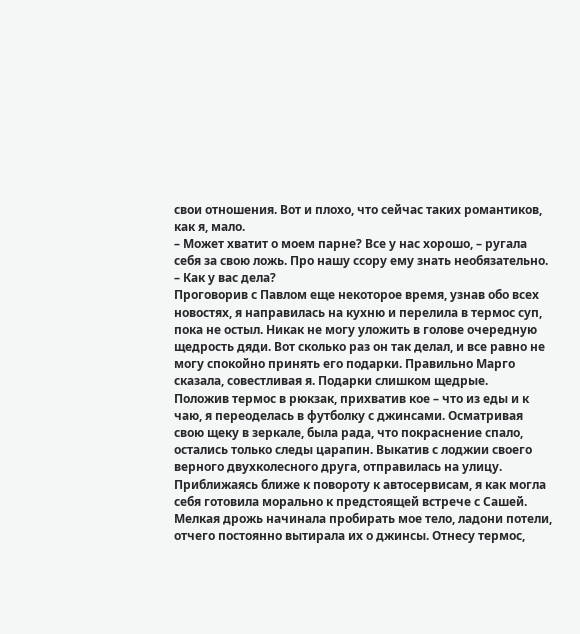свои отношения. Вот и плохо, что сейчас таких романтиков, как я, мало.
– Может хватит о моем парне? Все у нас хорошо, – ругала себя за свою ложь. Про нашу ссору ему знать необязательно.
– Как у вас дела?
Проговорив с Павлом еще некоторое время, узнав обо всех новостях, я направилась на кухню и перелила в термос суп, пока не остыл. Никак не могу уложить в голове очередную щедрость дяди. Вот сколько раз он так делал, и все равно не могу спокойно принять его подарки. Правильно Марго сказала, совестливая я. Подарки слишком щедрые.
Положив термос в рюкзак, прихватив кое – что из еды и к чаю, я переоделась в футболку с джинсами. Осматривая свою щеку в зеркале, была рада, что покраснение спало, остались только следы царапин. Выкатив с лоджии своего верного двухколесного друга, отправилась на улицу.
Приближаясь ближе к повороту к автосервисам, я как могла себя готовила морально к предстоящей встрече с Сашей. Мелкая дрожь начинала пробирать мое тело, ладони потели, отчего постоянно вытирала их о джинсы. Отнесу термос,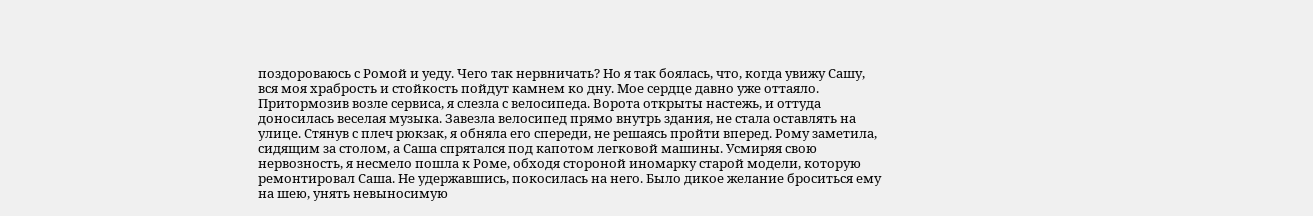поздороваюсь с Ромой и уеду. Чего так нервничать? Но я так боялась, что, когда увижу Сашу, вся моя храбрость и стойкость пойдут камнем ко дну. Мое сердце давно уже оттаяло.
Притормозив возле сервиса, я слезла с велосипеда. Ворота открыты настежь, и оттуда доносилась веселая музыка. Завезла велосипед прямо внутрь здания, не стала оставлять на улице. Стянув с плеч рюкзак, я обняла его спереди, не решаясь пройти вперед. Рому заметила, сидящим за столом, а Саша спрятался под капотом легковой машины. Усмиряя свою нервозность, я несмело пошла к Роме, обходя стороной иномарку старой модели, которую ремонтировал Саша. Не удержавшись, покосилась на него. Было дикое желание броситься ему на шею, унять невыносимую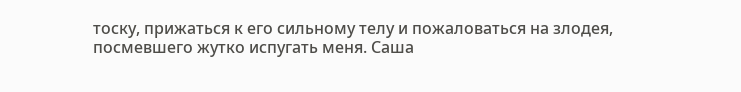тоску, прижаться к его сильному телу и пожаловаться на злодея, посмевшего жутко испугать меня. Саша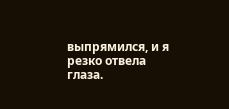выпрямился, и я резко отвела глаза.